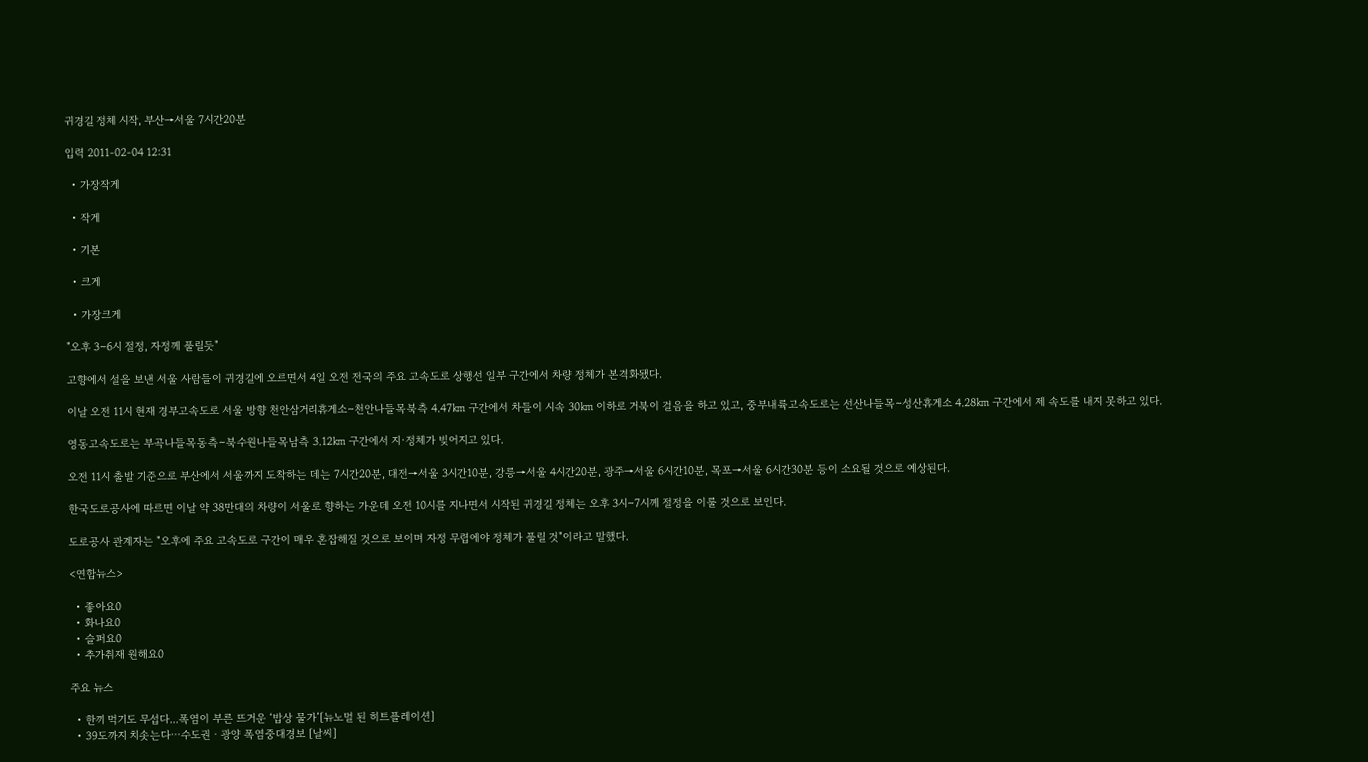귀경길 정체 시작, 부산→서울 7시간20분

입력 2011-02-04 12:31

  • 가장작게

  • 작게

  • 기본

  • 크게

  • 가장크게

"오후 3∼6시 절정, 자정께 풀릴듯"

고향에서 설을 보낸 서울 사람들이 귀경길에 오르면서 4일 오전 전국의 주요 고속도로 상행선 일부 구간에서 차량 정체가 본격화됐다.

이날 오전 11시 현재 경부고속도로 서울 방향 천안삼거리휴게소∼천안나들목북측 4.47㎞ 구간에서 차들이 시속 30㎞ 이하로 거북이 걸음을 하고 있고, 중부내륙고속도로는 선산나들목∼성산휴게소 4.28㎞ 구간에서 제 속도를 내지 못하고 있다.

영동고속도로는 부곡나들목동측∼북수원나들목남측 3.12㎞ 구간에서 지·정체가 빚어지고 있다.

오전 11시 출발 기준으로 부산에서 서울까지 도착하는 데는 7시간20분, 대전→서울 3시간10분, 강릉→서울 4시간20분, 광주→서울 6시간10분, 목포→서울 6시간30분 등이 소요될 것으로 예상된다.

한국도로공사에 따르면 이날 약 38만대의 차량이 서울로 향하는 가운데 오전 10시를 지나면서 시작된 귀경길 정체는 오후 3시∼7시께 절정을 이룰 것으로 보인다.

도로공사 관계자는 "오후에 주요 고속도로 구간이 매우 혼잡해질 것으로 보이며 자정 무렵에야 정체가 풀릴 것"이라고 말했다.

<연합뉴스>

  • 좋아요0
  • 화나요0
  • 슬퍼요0
  • 추가취재 원해요0

주요 뉴스

  • 한끼 먹기도 무섭다...폭염이 부른 뜨거운 ‘밥상 물가’[뉴노멀 된 히트플레이션]
  • 39도까지 치솟는다⋯수도권ㆍ광양 폭염중대경보 [날씨]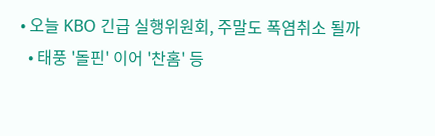• 오늘 KBO 긴급 실행위원회, 주말도 폭염취소 될까
  • 태풍 '돌핀' 이어 '찬홈' 등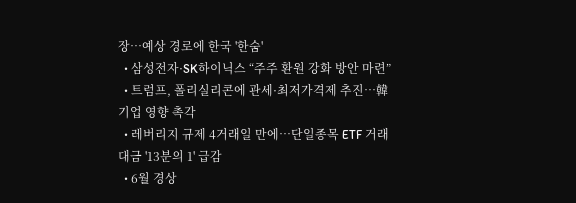장…예상 경로에 한국 '한숨'
  • 삼성전자·SK하이닉스 “주주 환원 강화 방안 마련”
  • 트럼프, 폴리실리콘에 관세·최저가격제 추진…韓 기업 영향 촉각
  • 레버리지 규제 4거래일 만에…단일종목 ETF 거래대금 '13분의 1' 급감
  • 6월 경상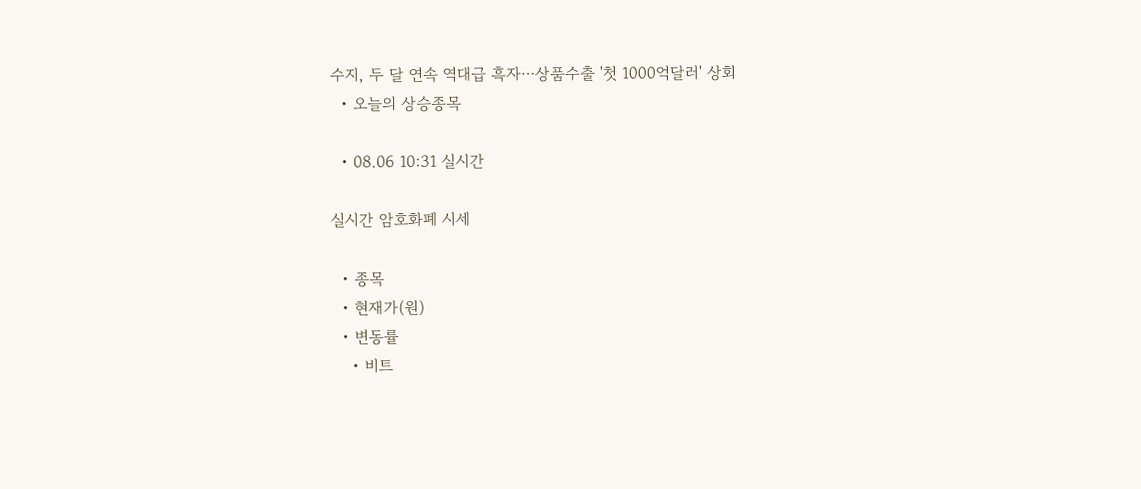수지, 두 달 연속 역대급 흑자⋯상품수출 '첫 1000억달러' 상회
  • 오늘의 상승종목

  • 08.06 10:31 실시간

실시간 암호화폐 시세

  • 종목
  • 현재가(원)
  • 변동률
    • 비트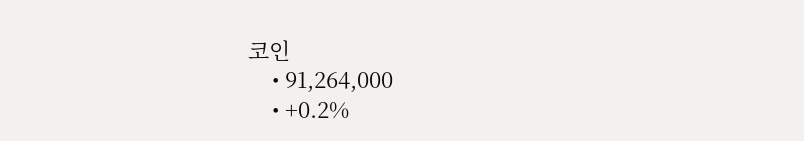코인
    • 91,264,000
    • +0.2%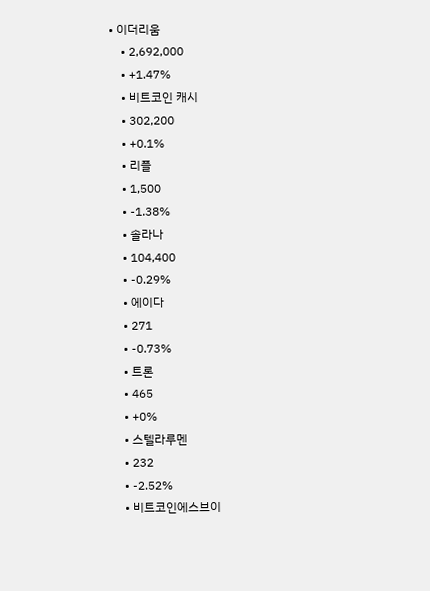• 이더리움
    • 2,692,000
    • +1.47%
    • 비트코인 캐시
    • 302,200
    • +0.1%
    • 리플
    • 1,500
    • -1.38%
    • 솔라나
    • 104,400
    • -0.29%
    • 에이다
    • 271
    • -0.73%
    • 트론
    • 465
    • +0%
    • 스텔라루멘
    • 232
    • -2.52%
    • 비트코인에스브이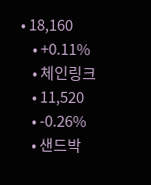• 18,160
    • +0.11%
    • 체인링크
    • 11,520
    • -0.26%
    • 샌드박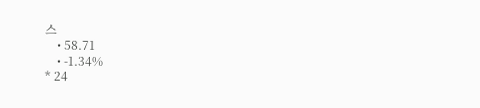스
    • 58.71
    • -1.34%
* 24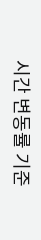시간 변동률 기준